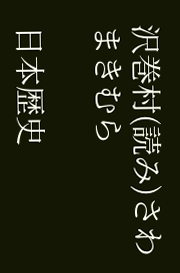沢巻村(読み)さわまきむら

日本歴史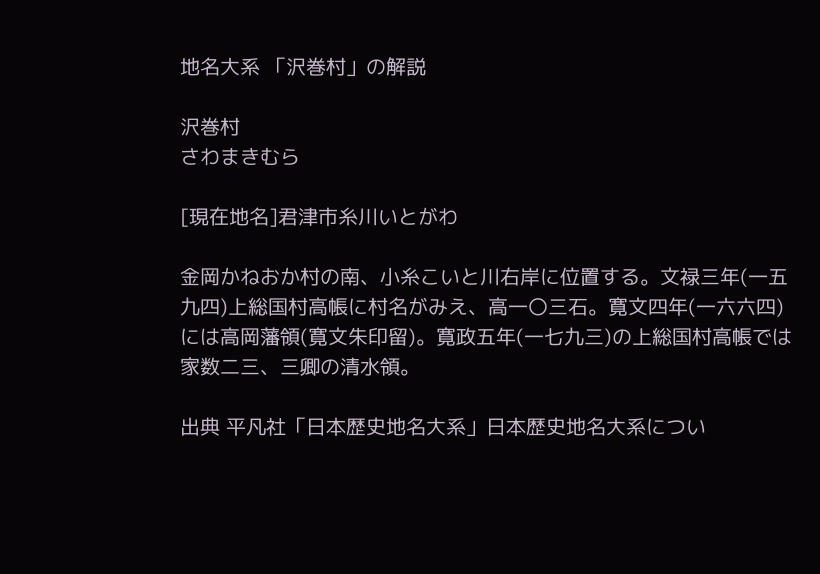地名大系 「沢巻村」の解説

沢巻村
さわまきむら

[現在地名]君津市糸川いとがわ

金岡かねおか村の南、小糸こいと川右岸に位置する。文禄三年(一五九四)上総国村高帳に村名がみえ、高一〇三石。寛文四年(一六六四)には高岡藩領(寛文朱印留)。寛政五年(一七九三)の上総国村高帳では家数二三、三卿の清水領。

出典 平凡社「日本歴史地名大系」日本歴史地名大系につい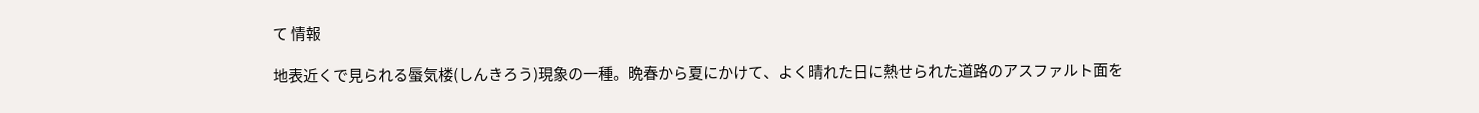て 情報

地表近くで見られる蜃気楼(しんきろう)現象の一種。晩春から夏にかけて、よく晴れた日に熱せられた道路のアスファルト面を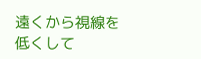遠くから視線を低くして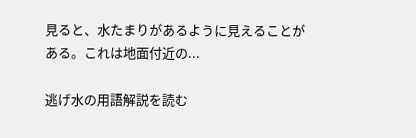見ると、水たまりがあるように見えることがある。これは地面付近の...

逃げ水の用語解説を読む